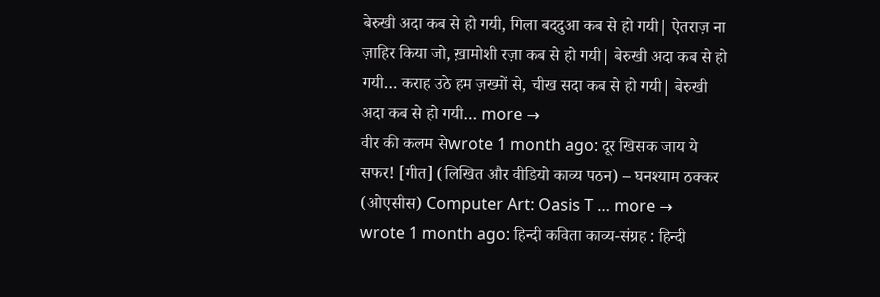बेरुखी अदा कब से हो गयी, गिला बददुआ कब से हो गयी| ऐतराज़ ना ज़ाहिर किया जो, ख़ामोशी रज़ा कब से हो गयी| बेरुखी अदा कब से हो गयी… कराह उठे हम ज़ख्मों से, चीख सदा कब से हो गयी| बेरुखी अदा कब से हो गयी… more →
वीर की कलम सेwrote 1 month ago: दूर खिसक जाय ये सफर! [गीत] (लिखित और वीडियो काव्य पठन) – घनश्याम ठक्कर (ओएसीस) Computer Art: Oasis T … more →
wrote 1 month ago: हिन्दी कविता काव्य-संग्रह : हिन्दी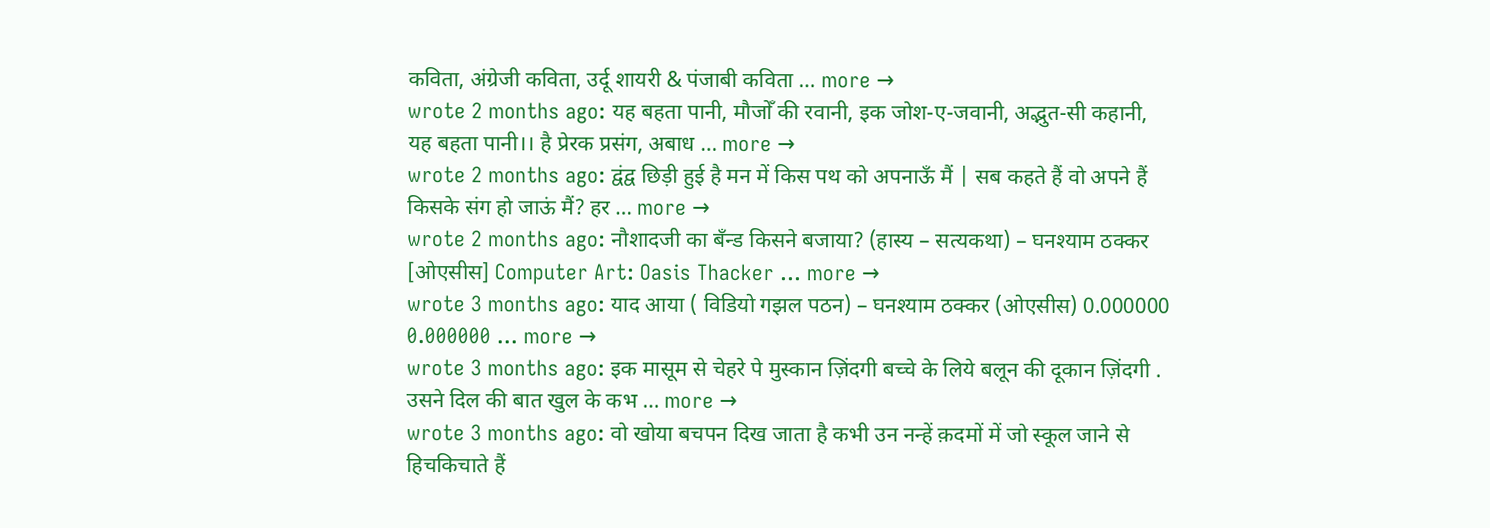कविता, अंग्रेजी कविता, उर्दू शायरी & पंजाबी कविता … more →
wrote 2 months ago: यह बहता पानी, मौजोँ की रवानी, इक जोश-ए-जवानी, अद्भुत-सी कहानी, यह बहता पानी।। है प्रेरक प्रसंग, अबाध … more →
wrote 2 months ago: द्वंद्व छिड़ी हुई है मन में किस पथ को अपनाऊँ मैं | सब कहते हैं वो अपने हैं किसके संग हो जाऊं मैं? हर … more →
wrote 2 months ago: नौशादजी का बॅंन्ड किसने बजाया? (हास्य – सत्यकथा) – घनश्याम ठक्कर [ओएसीस] Computer Art: Oasis Thacker … more →
wrote 3 months ago: याद आया ( विडियो गझल पठन) – घनश्याम ठक्कर (ओएसीस) 0.000000 0.000000 … more →
wrote 3 months ago: इक मासूम से चेहरे पे मुस्कान ज़िंदगी बच्चे के लिये बलून की दूकान ज़िंदगी . उसने दिल की बात खुल के कभ … more →
wrote 3 months ago: वो खोया बचपन दिख जाता है कभी उन नन्हें क़दमों में जो स्कूल जाने से हिचकिचाते हैं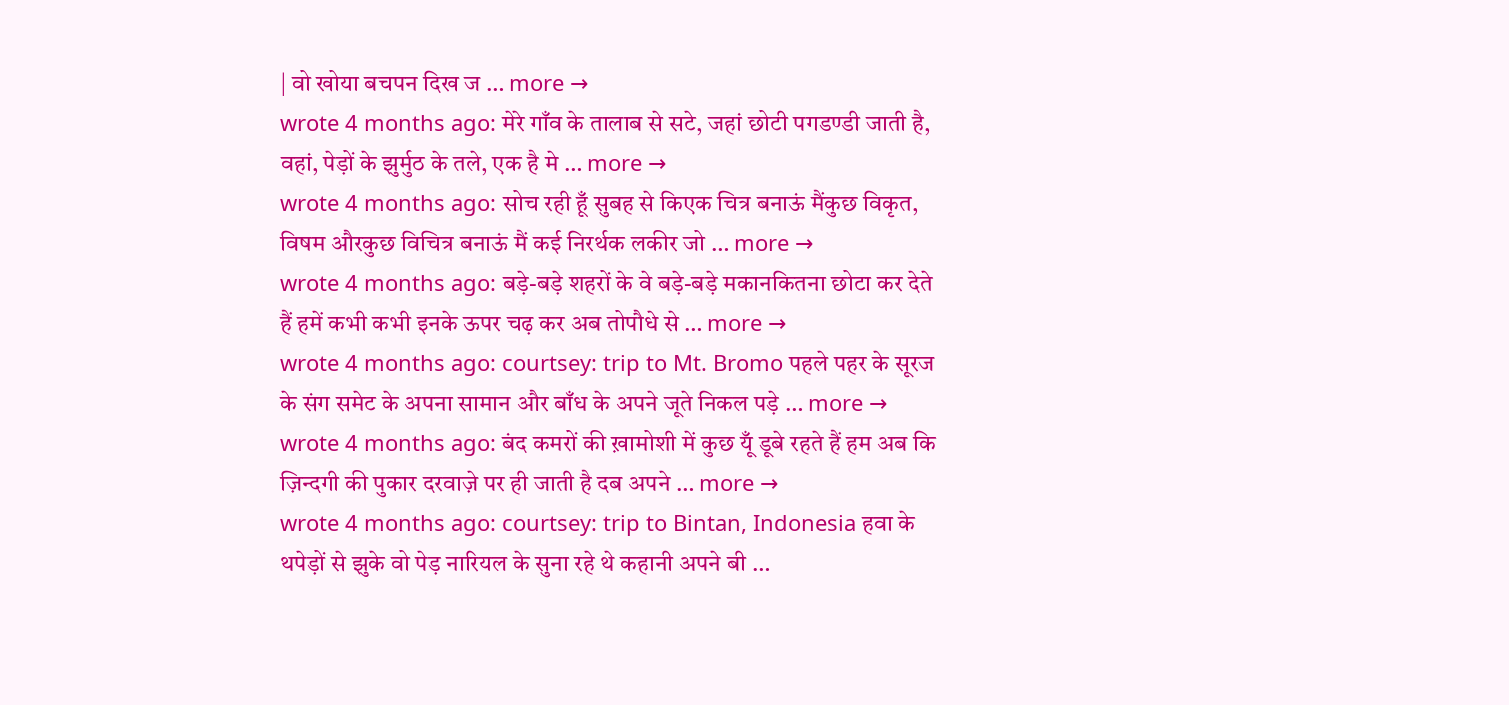| वो खोया बचपन दिख ज … more →
wrote 4 months ago: मेरे गाँव के तालाब से सटे, जहां छोटी पगडण्डी जाती है, वहां, पेड़ों के झुर्मुठ के तले, एक है मे … more →
wrote 4 months ago: सोच रही हूँ सुबह से किएक चित्र बनाऊं मैंकुछ विकृत, विषम औरकुछ विचित्र बनाऊं मैं कई निरर्थक लकीर जो … more →
wrote 4 months ago: बड़े-बड़े शहरों के वे बड़े-बड़े मकानकितना छोटा कर देते हैं हमें कभी कभी इनके ऊपर चढ़ कर अब तोपौधे से … more →
wrote 4 months ago: courtsey: trip to Mt. Bromo पहले पहर के सूरज के संग समेट के अपना सामान और बाँध के अपने जूते निकल पड़े … more →
wrote 4 months ago: बंद कमरों की ख़ामोशी में कुछ यूँ डूबे रहते हैं हम अब कि ज़िन्दगी की पुकार दरवाज़े पर ही जाती है दब अपने … more →
wrote 4 months ago: courtsey: trip to Bintan, Indonesia हवा के थपेड़ों से झुके वो पेड़ नारियल के सुना रहे थे कहानी अपने बी …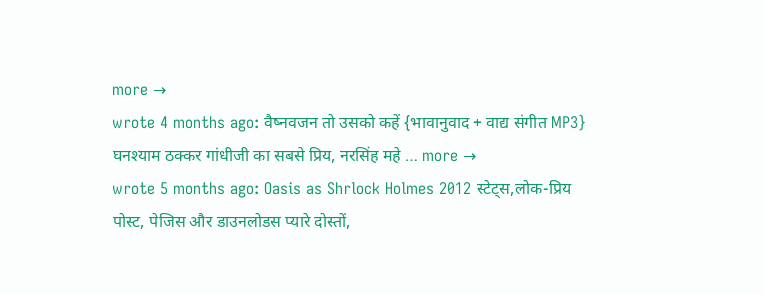more →
wrote 4 months ago: वैष्नवजन तो उसको कहें {भावानुवाद + वाद्य संगीत MP3} घनश्याम ठक्कर गांधीजी का सबसे प्रिय, नरसिंह महे … more →
wrote 5 months ago: Oasis as Shrlock Holmes 2012 स्टेट्स,लोक-प्रिय पोस्ट, पेजिस और डाउनलोडस प्यारे दोस्तों,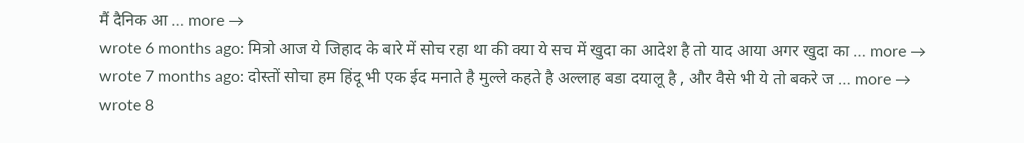मैं दैनिक आ … more →
wrote 6 months ago: मित्रो आज ये जिहाद के बारे में सोच रहा था की क्या ये सच में खुदा का आदेश है तो याद आया अगर खुदा का … more →
wrote 7 months ago: दोस्तों सोचा हम हिंदू भी एक ईद मनाते है मुल्ले कहते है अल्लाह बडा दयालू है , और वैसे भी ये तो बकरे ज … more →
wrote 8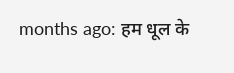months ago: हम धूल के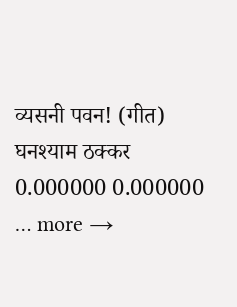व्यसनी पवन! (गीत) घनश्याम ठक्कर 0.000000 0.000000 … more →